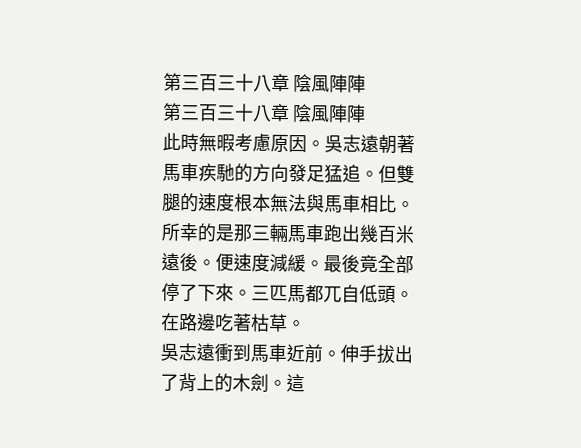第三百三十八章 陰風陣陣
第三百三十八章 陰風陣陣
此時無暇考慮原因。吳志遠朝著馬車疾馳的方向發足猛追。但雙腿的速度根本無法與馬車相比。所幸的是那三輛馬車跑出幾百米遠後。便速度減緩。最後竟全部停了下來。三匹馬都兀自低頭。在路邊吃著枯草。
吳志遠衝到馬車近前。伸手拔出了背上的木劍。這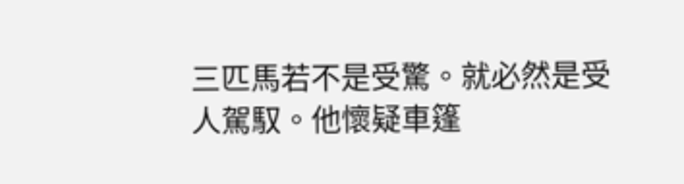三匹馬若不是受驚。就必然是受人駕馭。他懷疑車篷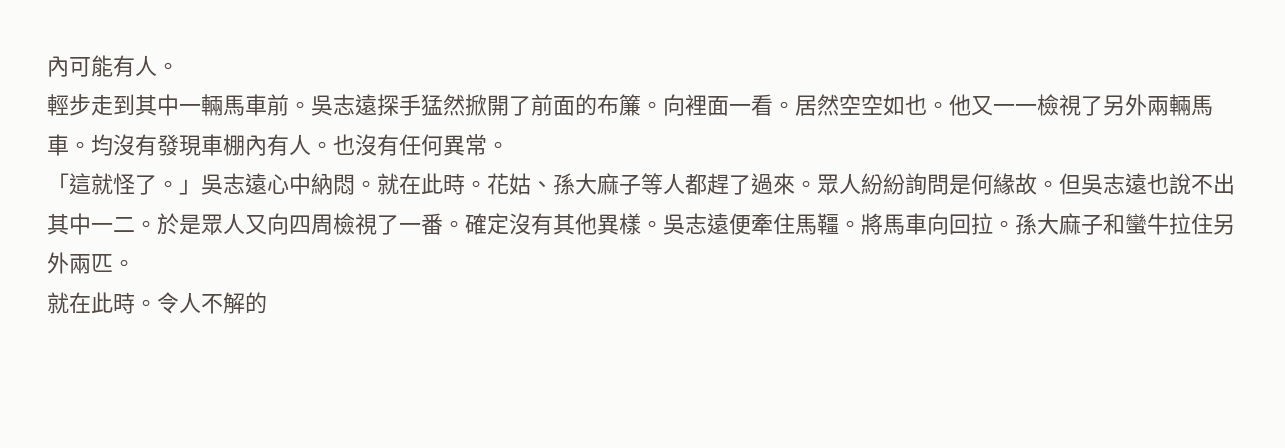內可能有人。
輕步走到其中一輛馬車前。吳志遠探手猛然掀開了前面的布簾。向裡面一看。居然空空如也。他又一一檢視了另外兩輛馬車。均沒有發現車棚內有人。也沒有任何異常。
「這就怪了。」吳志遠心中納悶。就在此時。花姑、孫大麻子等人都趕了過來。眾人紛紛詢問是何緣故。但吳志遠也說不出其中一二。於是眾人又向四周檢視了一番。確定沒有其他異樣。吳志遠便牽住馬韁。將馬車向回拉。孫大麻子和蠻牛拉住另外兩匹。
就在此時。令人不解的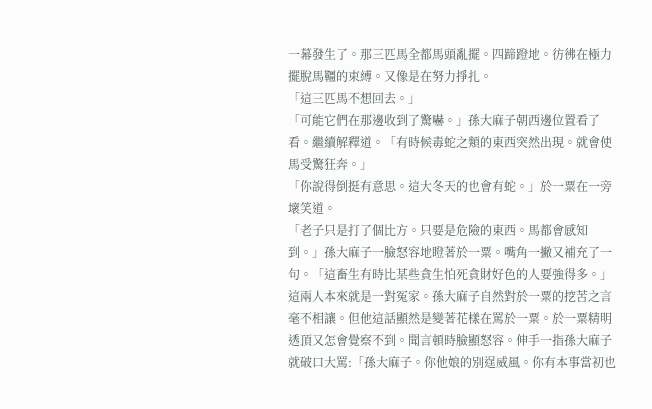一幕發生了。那三匹馬全都馬頭亂擺。四蹄蹬地。彷彿在極力擺脫馬韁的束縛。又像是在努力掙扎。
「這三匹馬不想回去。」
「可能它們在那邊收到了驚嚇。」孫大麻子朝西邊位置看了看。繼續解釋道。「有時候毒蛇之類的東西突然出現。就會使馬受驚狂奔。」
「你說得倒挺有意思。這大冬天的也會有蛇。」於一粟在一旁壞笑道。
「老子只是打了個比方。只要是危險的東西。馬都會感知到。」孫大麻子一臉怒容地瞪著於一粟。嘴角一撇又補充了一句。「這畜生有時比某些貪生怕死貪財好色的人要強得多。」
這兩人本來就是一對冤家。孫大麻子自然對於一粟的挖苦之言毫不相讓。但他這話顯然是變著花樣在罵於一粟。於一粟精明透頂又怎會覺察不到。聞言頓時臉顯怒容。伸手一指孫大麻子就破口大罵:「孫大麻子。你他娘的別逞威風。你有本事當初也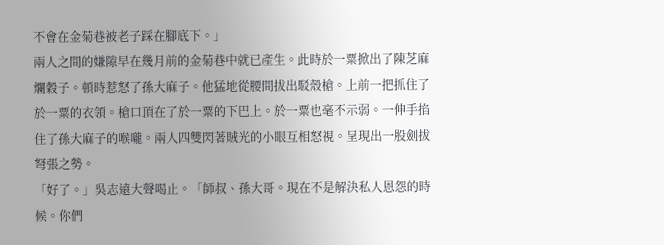不會在金菊巷被老子踩在腳底下。」
兩人之間的嫌隙早在幾月前的金菊巷中就已產生。此時於一粟掀出了陳芝麻爛穀子。頓時惹怒了孫大麻子。他猛地從腰間拔出駁殼槍。上前一把抓住了於一粟的衣領。槍口頂在了於一粟的下巴上。於一粟也毫不示弱。一伸手掐住了孫大麻子的喉嚨。兩人四雙閃著賊光的小眼互相怒視。呈現出一股劍拔弩張之勢。
「好了。」吳志遠大聲喝止。「師叔、孫大哥。現在不是解決私人恩怨的時候。你們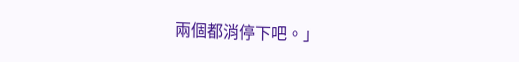兩個都消停下吧。」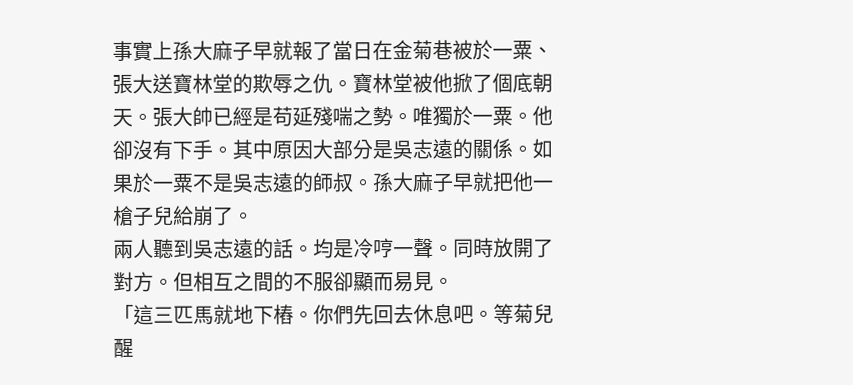事實上孫大麻子早就報了當日在金菊巷被於一粟、張大送寶林堂的欺辱之仇。寶林堂被他掀了個底朝天。張大帥已經是苟延殘喘之勢。唯獨於一粟。他卻沒有下手。其中原因大部分是吳志遠的關係。如果於一粟不是吳志遠的師叔。孫大麻子早就把他一槍子兒給崩了。
兩人聽到吳志遠的話。均是冷哼一聲。同時放開了對方。但相互之間的不服卻顯而易見。
「這三匹馬就地下樁。你們先回去休息吧。等菊兒醒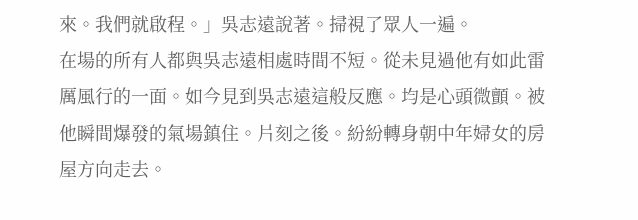來。我們就啟程。」吳志遠說著。掃視了眾人一遍。
在場的所有人都與吳志遠相處時間不短。從未見過他有如此雷厲風行的一面。如今見到吳志遠這般反應。均是心頭微顫。被他瞬間爆發的氣場鎮住。片刻之後。紛紛轉身朝中年婦女的房屋方向走去。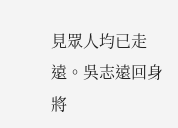見眾人均已走遠。吳志遠回身將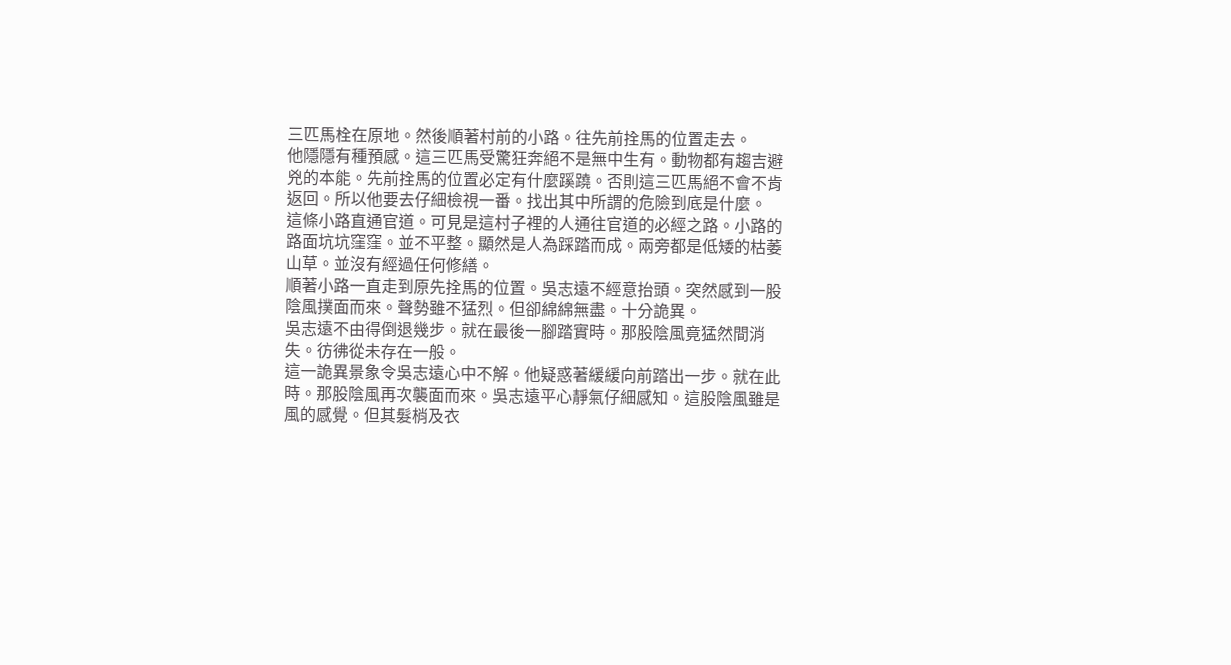三匹馬栓在原地。然後順著村前的小路。往先前拴馬的位置走去。
他隱隱有種預感。這三匹馬受驚狂奔絕不是無中生有。動物都有趨吉避兇的本能。先前拴馬的位置必定有什麼蹊蹺。否則這三匹馬絕不會不肯返回。所以他要去仔細檢視一番。找出其中所謂的危險到底是什麼。
這條小路直通官道。可見是這村子裡的人通往官道的必經之路。小路的路面坑坑窪窪。並不平整。顯然是人為踩踏而成。兩旁都是低矮的枯萎山草。並沒有經過任何修繕。
順著小路一直走到原先拴馬的位置。吳志遠不經意抬頭。突然感到一股陰風撲面而來。聲勢雖不猛烈。但卻綿綿無盡。十分詭異。
吳志遠不由得倒退幾步。就在最後一腳踏實時。那股陰風竟猛然間消失。彷彿從未存在一般。
這一詭異景象令吳志遠心中不解。他疑惑著緩緩向前踏出一步。就在此時。那股陰風再次襲面而來。吳志遠平心靜氣仔細感知。這股陰風雖是風的感覺。但其髮梢及衣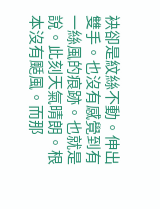袂卻是紋絲不動。伸出雙手。也沒有感覺到有一絲風的痕跡。也就是說。此刻天氣晴朗。根本沒有颳風。而那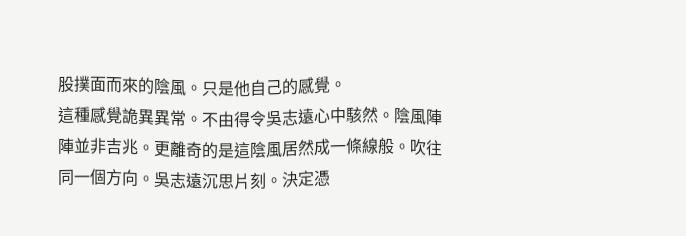股撲面而來的陰風。只是他自己的感覺。
這種感覺詭異異常。不由得令吳志遠心中駭然。陰風陣陣並非吉兆。更離奇的是這陰風居然成一條線般。吹往同一個方向。吳志遠沉思片刻。決定憑